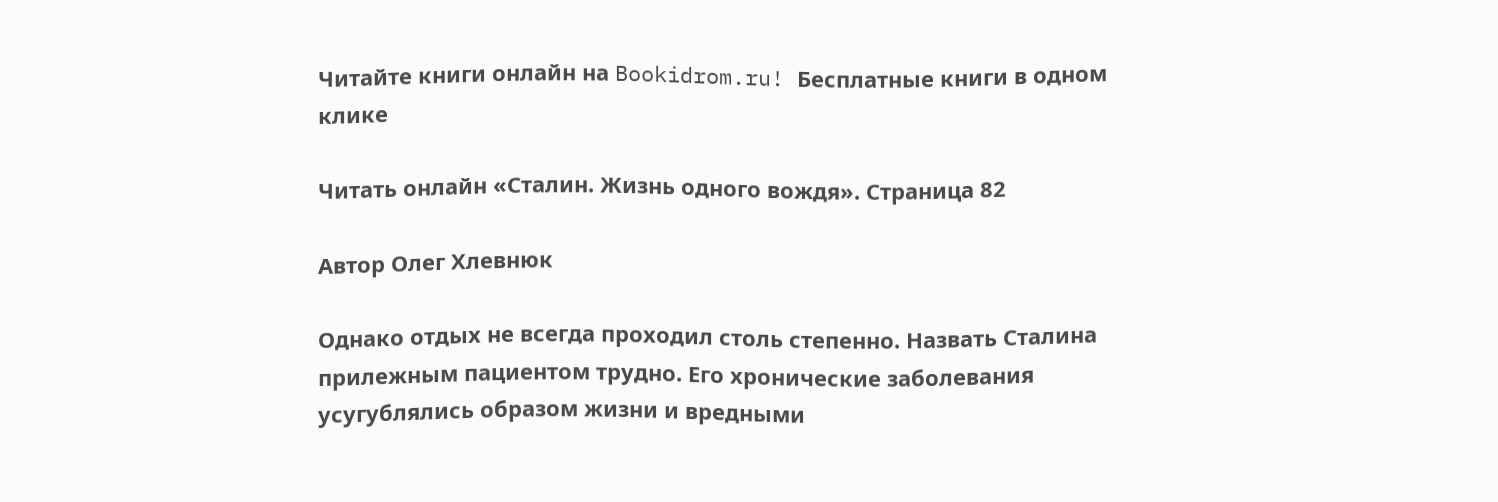Читайте книги онлайн на Bookidrom.ru! Бесплатные книги в одном клике

Читать онлайн «Сталин. Жизнь одного вождя». Страница 82

Автор Олег Хлевнюк

Однако отдых не всегда проходил столь степенно. Назвать Сталина прилежным пациентом трудно. Его хронические заболевания усугублялись образом жизни и вредными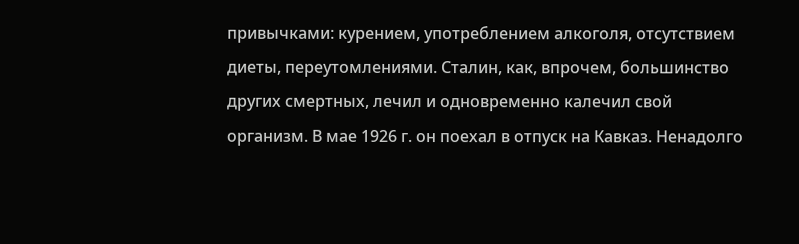привычками: курением, употреблением алкоголя, отсутствием диеты, переутомлениями. Сталин, как, впрочем, большинство других смертных, лечил и одновременно калечил свой организм. В мае 1926 г. он поехал в отпуск на Кавказ. Ненадолго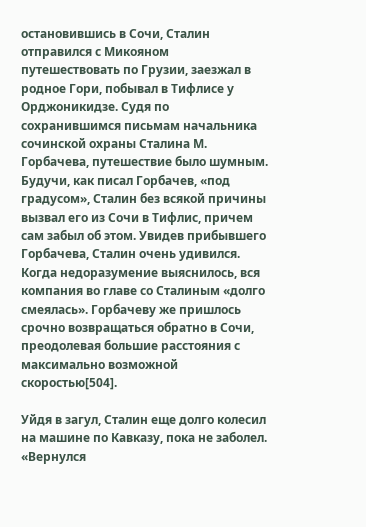остановившись в Сочи, Сталин отправился с Микояном путешествовать по Грузии, заезжал в родное Гори, побывал в Тифлисе у Орджоникидзе. Судя по сохранившимся письмам начальника сочинской охраны Сталина М. Горбачева, путешествие было шумным. Будучи, как писал Горбачев, «под градусом», Сталин без всякой причины вызвал его из Сочи в Тифлис, причем сам забыл об этом. Увидев прибывшего Горбачева, Сталин очень удивился. Когда недоразумение выяснилось, вся компания во главе со Сталиным «долго смеялась». Горбачеву же пришлось срочно возвращаться обратно в Сочи, преодолевая большие расстояния с максимально возможной скоростью[504].

Уйдя в загул, Сталин еще долго колесил на машине по Кавказу, пока не заболел. «Вернулся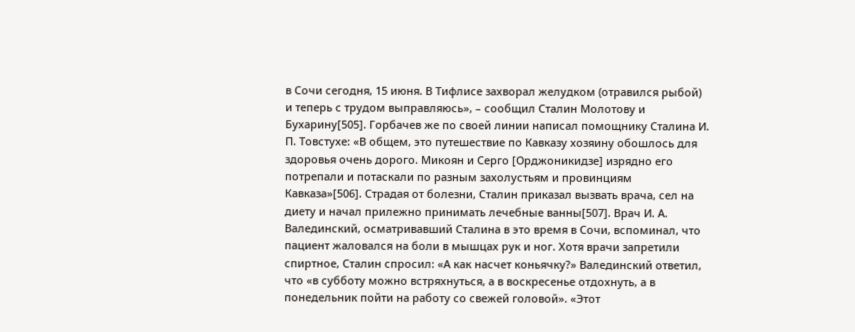в Сочи сегодня, 15 июня. В Тифлисе захворал желудком (отравился рыбой) и теперь с трудом выправляюсь», – сообщил Сталин Молотову и Бухарину[505]. Горбачев же по своей линии написал помощнику Сталина И. П. Товстухе: «В общем, это путешествие по Кавказу хозяину обошлось для здоровья очень дорого. Микоян и Серго [Орджоникидзе] изрядно его потрепали и потаскали по разным захолустьям и провинциям Кавказа»[506]. Страдая от болезни, Сталин приказал вызвать врача, сел на диету и начал прилежно принимать лечебные ванны[507]. Врач И. А. Валединский, осматривавший Сталина в это время в Сочи, вспоминал, что пациент жаловался на боли в мышцах рук и ног. Хотя врачи запретили спиртное, Сталин спросил: «А как насчет коньячку?» Валединский ответил, что «в субботу можно встряхнуться, а в воскресенье отдохнуть, а в понедельник пойти на работу со свежей головой». «Этот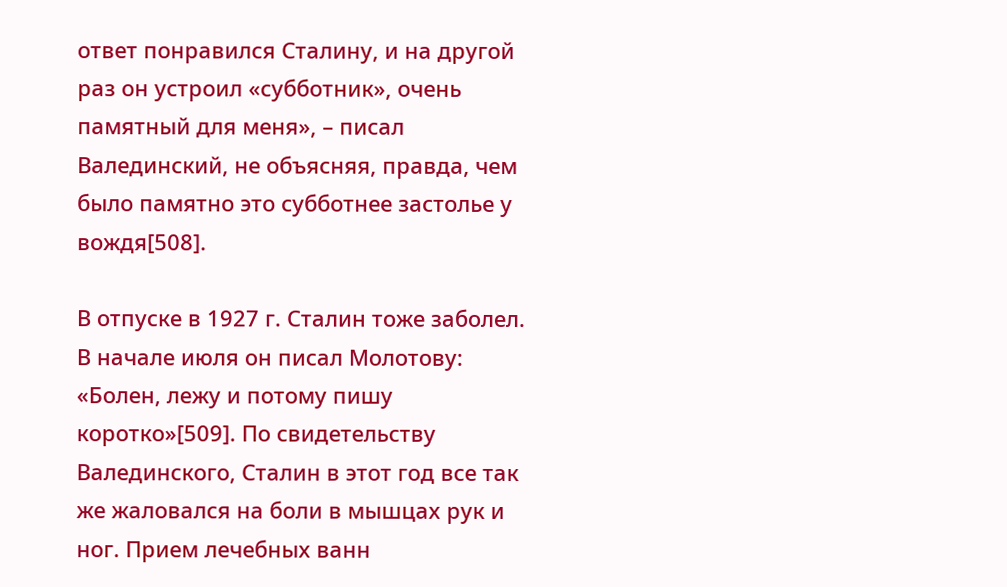ответ понравился Сталину, и на другой раз он устроил «субботник», очень памятный для меня», – писал Валединский, не объясняя, правда, чем было памятно это субботнее застолье у вождя[508].

В отпуске в 1927 г. Сталин тоже заболел. В начале июля он писал Молотову: «Болен, лежу и потому пишу коротко»[509]. По свидетельству Валединского, Сталин в этот год все так же жаловался на боли в мышцах рук и ног. Прием лечебных ванн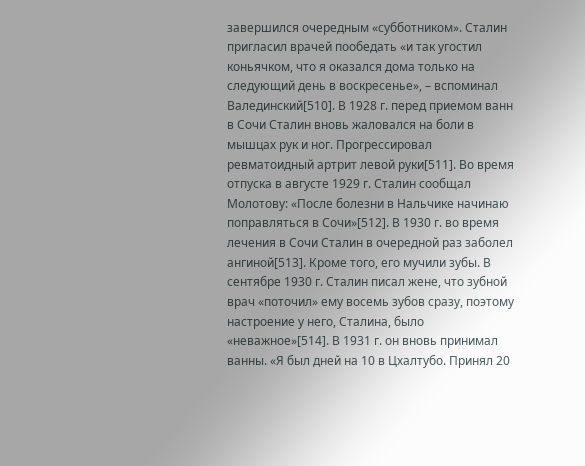завершился очередным «субботником». Сталин пригласил врачей пообедать «и так угостил коньячком, что я оказался дома только на следующий день в воскресенье», – вспоминал Валединский[510]. В 1928 г. перед приемом ванн в Сочи Сталин вновь жаловался на боли в мышцах рук и ног. Прогрессировал ревматоидный артрит левой руки[511]. Во время отпуска в августе 1929 г. Сталин сообщал Молотову: «После болезни в Нальчике начинаю поправляться в Сочи»[512]. В 1930 г. во время лечения в Сочи Сталин в очередной раз заболел ангиной[513]. Кроме того, его мучили зубы. В сентябре 1930 г. Сталин писал жене, что зубной врач «поточил» ему восемь зубов сразу, поэтому настроение у него, Сталина, было «неважное»[514]. В 1931 г. он вновь принимал ванны. «Я был дней на 10 в Цхалтубо. Принял 20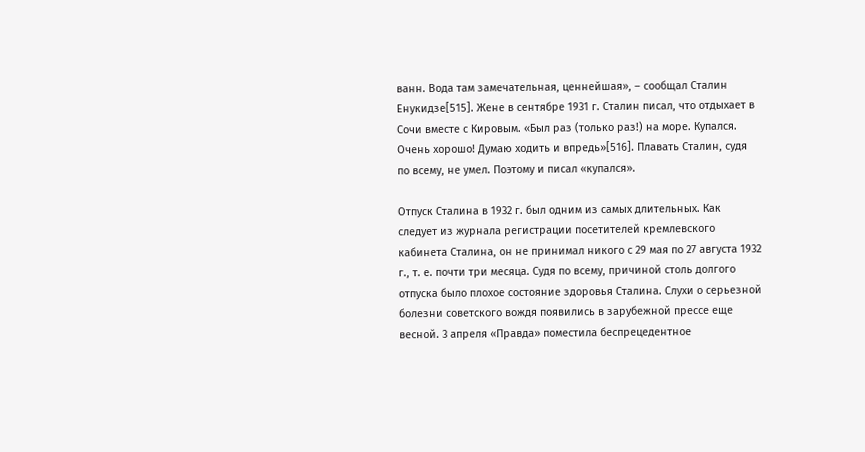ванн. Вода там замечательная, ценнейшая», – сообщал Сталин Енукидзе[515]. Жене в сентябре 1931 г. Сталин писал, что отдыхает в Сочи вместе с Кировым. «Был раз (только раз!) на море. Купался. Очень хорошо! Думаю ходить и впредь»[516]. Плавать Сталин, судя по всему, не умел. Поэтому и писал «купался».

Отпуск Сталина в 1932 г. был одним из самых длительных. Как следует из журнала регистрации посетителей кремлевского кабинета Сталина, он не принимал никого с 29 мая по 27 августа 1932 г., т. е. почти три месяца. Судя по всему, причиной столь долгого отпуска было плохое состояние здоровья Сталина. Слухи о серьезной болезни советского вождя появились в зарубежной прессе еще весной. 3 апреля «Правда» поместила беспрецедентное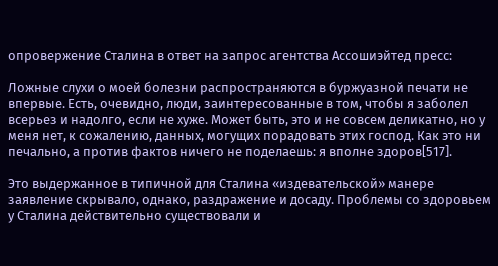опровержение Сталина в ответ на запрос агентства Ассошиэйтед пресс:

Ложные слухи о моей болезни распространяются в буржуазной печати не впервые. Есть, очевидно, люди, заинтересованные в том, чтобы я заболел всерьез и надолго, если не хуже. Может быть, это и не совсем деликатно, но у меня нет, к сожалению, данных, могущих порадовать этих господ. Как это ни печально, а против фактов ничего не поделаешь: я вполне здоров[517].

Это выдержанное в типичной для Сталина «издевательской» манере заявление скрывало, однако, раздражение и досаду. Проблемы со здоровьем у Сталина действительно существовали и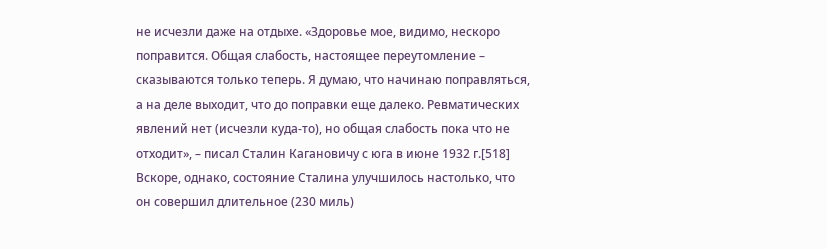не исчезли даже на отдыхе. «Здоровье мое, видимо, нескоро поправится. Общая слабость, настоящее переутомление – сказываются только теперь. Я думаю, что начинаю поправляться, а на деле выходит, что до поправки еще далеко. Ревматических явлений нет (исчезли куда-то), но общая слабость пока что не отходит», – писал Сталин Кагановичу с юга в июне 1932 г.[518] Вскоре, однако, состояние Сталина улучшилось настолько, что он совершил длительное (230 миль)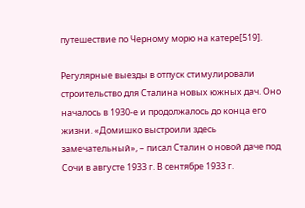путешествие по Черному морю на катере[519].

Регулярные выезды в отпуск стимулировали строительство для Сталина новых южных дач. Оно началось в 1930-е и продолжалось до конца его жизни. «Домишко выстроили здесь замечательный», – писал Сталин о новой даче под Сочи в августе 1933 г. В сентябре 1933 г.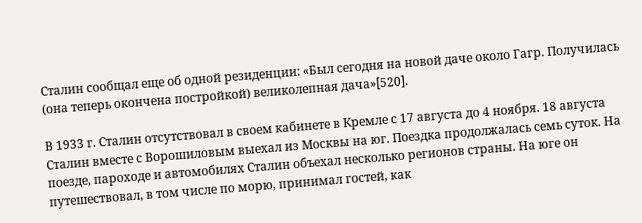Сталин сообщал еще об одной резиденции: «Был сегодня на новой даче около Гагр. Получилась (она теперь окончена постройкой) великолепная дача»[520].

В 1933 г. Сталин отсутствовал в своем кабинете в Кремле с 17 августа до 4 ноября. 18 августа Сталин вместе с Ворошиловым выехал из Москвы на юг. Поездка продолжалась семь суток. На поезде, пароходе и автомобилях Сталин объехал несколько регионов страны. На юге он путешествовал, в том числе по морю, принимал гостей, как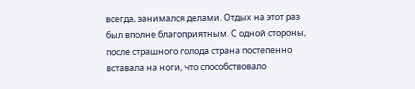всегда, занимался делами. Отдых на этот раз был вполне благоприятным. С одной стороны, после страшного голода страна постепенно вставала на ноги, что способствовало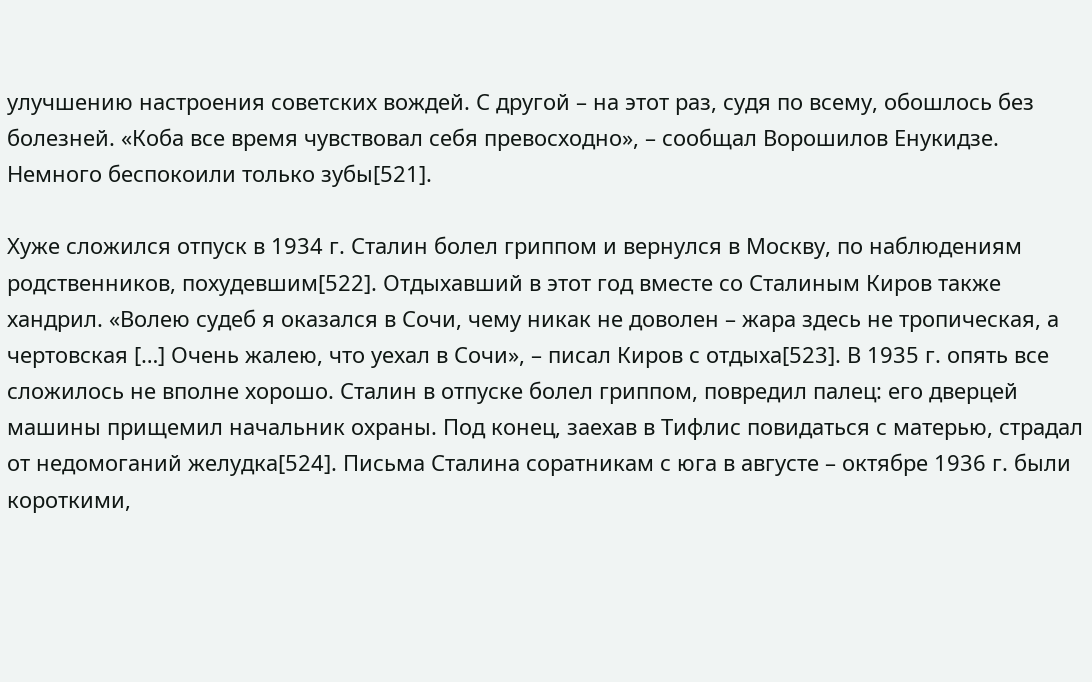улучшению настроения советских вождей. С другой – на этот раз, судя по всему, обошлось без болезней. «Коба все время чувствовал себя превосходно», – сообщал Ворошилов Енукидзе. Немного беспокоили только зубы[521].

Хуже сложился отпуск в 1934 г. Сталин болел гриппом и вернулся в Москву, по наблюдениям родственников, похудевшим[522]. Отдыхавший в этот год вместе со Сталиным Киров также хандрил. «Волею судеб я оказался в Сочи, чему никак не доволен – жара здесь не тропическая, а чертовская […] Очень жалею, что уехал в Сочи», – писал Киров с отдыха[523]. В 1935 г. опять все сложилось не вполне хорошо. Сталин в отпуске болел гриппом, повредил палец: его дверцей машины прищемил начальник охраны. Под конец, заехав в Тифлис повидаться с матерью, страдал от недомоганий желудка[524]. Письма Сталина соратникам с юга в августе – октябре 1936 г. были короткими,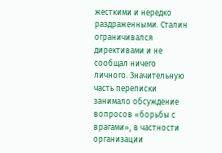жесткими и нередко раздраженными. Сталин ограничивался директивами и не сообщал ничего личного. Значительную часть переписки занимало обсуждение вопросов «борьбы с врагами», в частности организации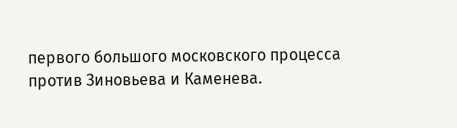первого большого московского процесса против Зиновьева и Каменева.